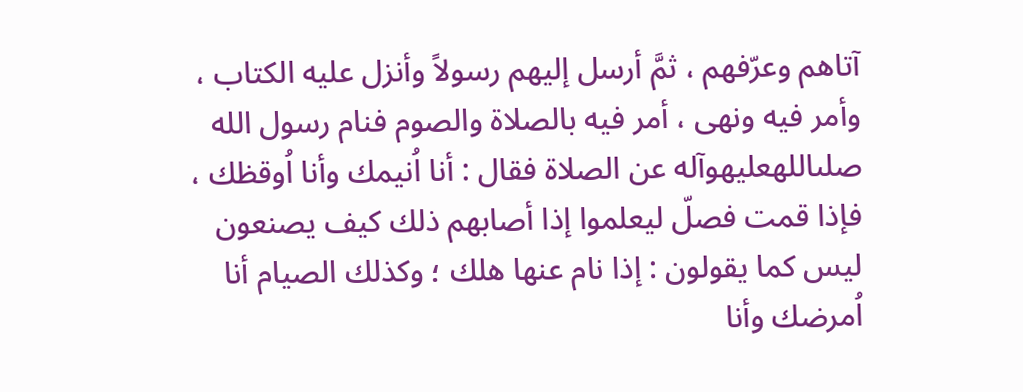آتاهم وعرّفهم ، ثمَّ أرسل إليهم رسولاً وأنزل عليه الكتاب ، وأمر فيه ونهى ، أمر فيه بالصلاة والصوم فنام رسول الله صلىاللهعليهوآله عن الصلاة فقال : أنا اُنيمك وأنا اُوقظك ، فإذا قمت فصلّ ليعلموا إذا أصابهم ذلك كيف يصنعون ليس كما يقولون : إذا نام عنها هلك ؛ وكذلك الصيام أنا اُمرضك وأنا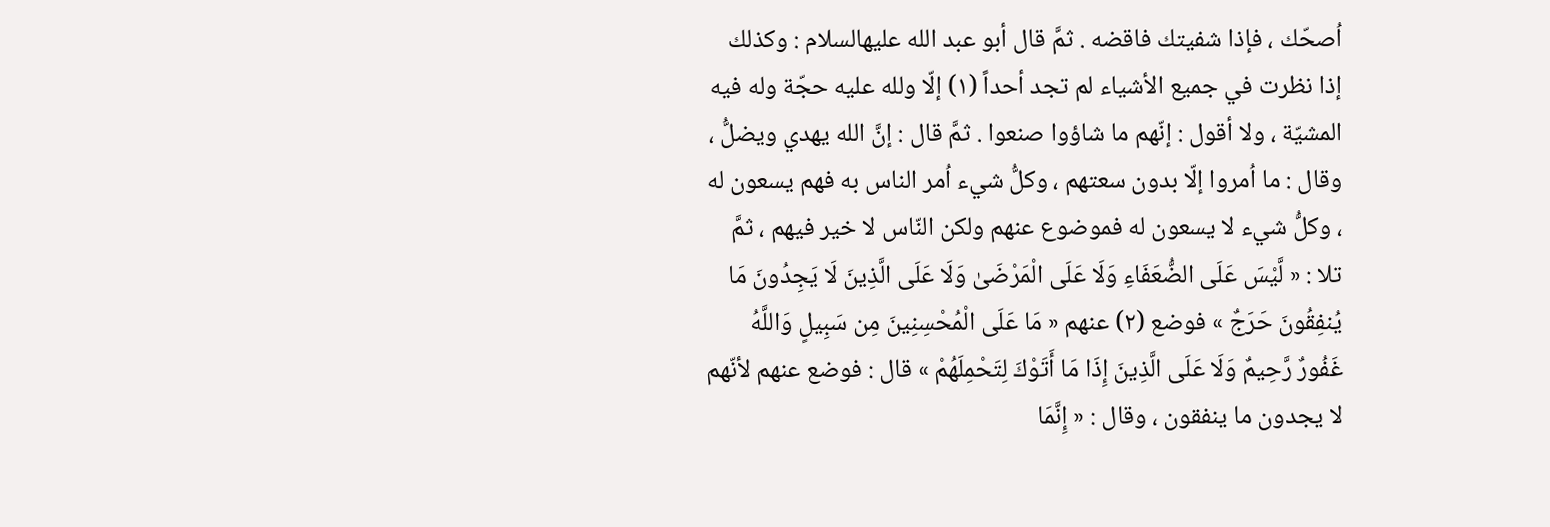اُصحّك ، فإذا شفيتك فاقضه . ثمَّ قال أبو عبد الله عليهالسلام : وكذلك إذا نظرت في جميع الأشياء لم تجد أحداً (١) إلّا ولله عليه حجّة وله فيه المشيّة ، ولا أقول : إنّهم ما شاؤوا صنعوا . ثمَّ قال : إنَّ الله يهدي ويضلُّ ، وقال : ما اُمروا إلّا بدون سعتهم ، وكلُّ شيء اُمر الناس به فهم يسعون له ، وكلُّ شيء لا يسعون له فموضوع عنهم ولكن النّاس لا خير فيهم ، ثمَّ تلا : « لَّيْسَ عَلَى الضُّعَفَاءِ وَلَا عَلَى الْمَرْضَىٰ وَلَا عَلَى الَّذِينَ لَا يَجِدُونَ مَا يُنفِقُونَ حَرَجٌ » فوضع (٢) عنهم « مَا عَلَى الْمُحْسِنِينَ مِن سَبِيلٍ وَاللَّهُ غَفُورٌ رَّحِيمٌ وَلَا عَلَى الَّذِينَ إِذَا مَا أَتَوْكَ لِتَحْمِلَهُمْ » قال : فوضع عنهم لأنّهم لا يجدون ما ينفقون ، وقال : « إِنَّمَا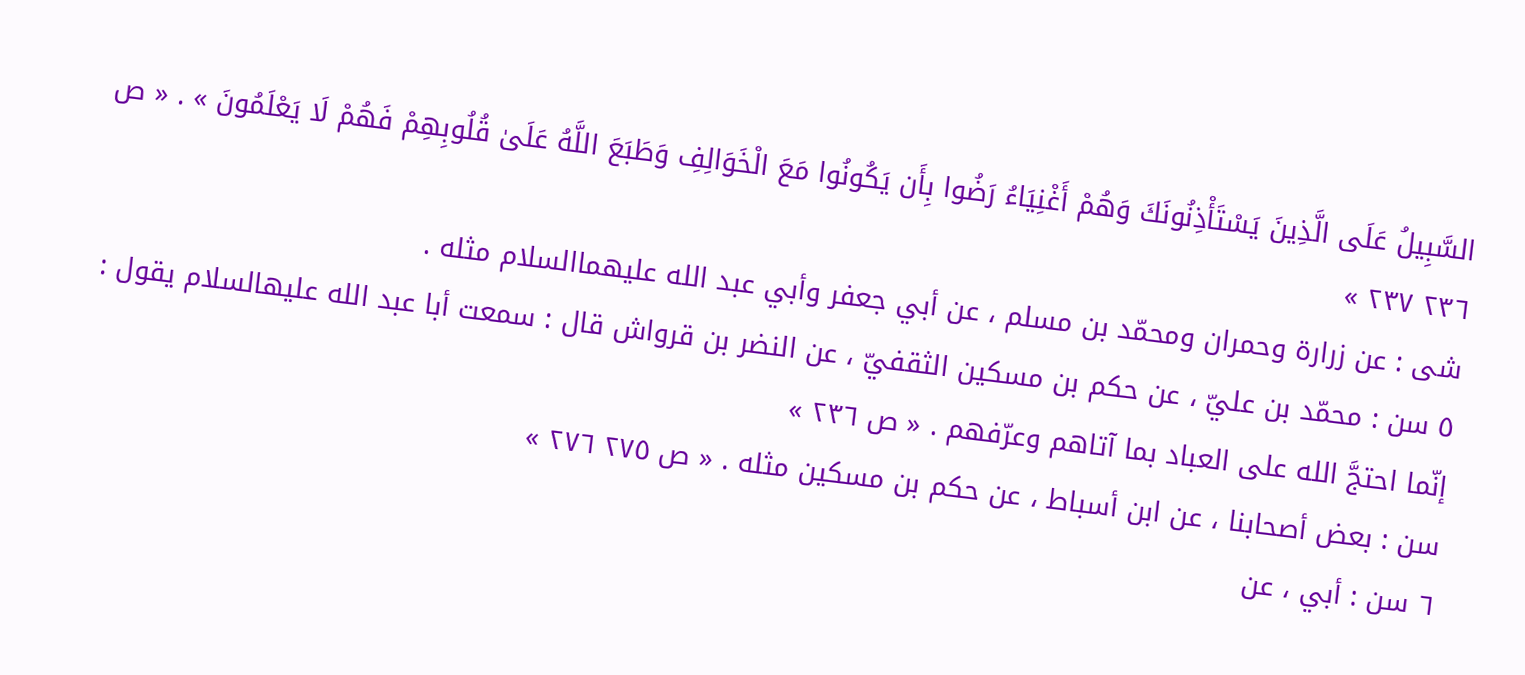السَّبِيلُ عَلَى الَّذِينَ يَسْتَأْذِنُونَكَ وَهُمْ أَغْنِيَاءُ رَضُوا بِأَن يَكُونُوا مَعَ الْخَوَالِفِ وَطَبَعَ اللَّهُ عَلَىٰ قُلُوبِهِمْ فَهُمْ لَا يَعْلَمُونَ » . « ص ٢٣٦ ٢٣٧ »
شى : عن زرارة وحمران ومحمّد بن مسلم ، عن أبي جعفر وأبي عبد الله عليهماالسلام مثله .
٥ سن : محمّد بن عليّ ، عن حكم بن مسكين الثقفيّ ، عن النضر بن قرواش قال : سمعت أبا عبد الله عليهالسلام يقول : إنّما احتجَّ الله على العباد بما آتاهم وعرّفهم . « ص ٢٣٦ »
سن : بعض أصحابنا ، عن ابن أسباط ، عن حكم بن مسكين مثله . « ص ٢٧٥ ٢٧٦ »
٦ سن : أبي ، عن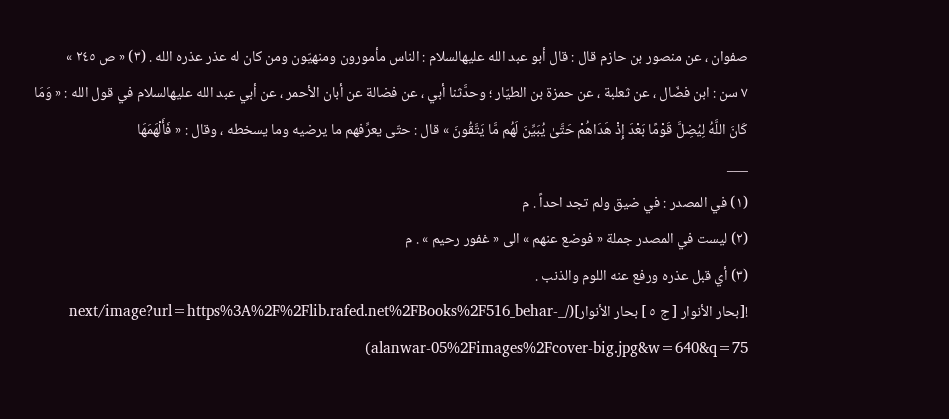صفوان ، عن منصور بن حازم قال : قال أبو عبد الله عليهالسلام : الناس مأمورون ومنهيّون ومن كان له عذر عذره الله . (٣) « ص ٢٤٥ »
٧ سن : ابن فضّال ، عن ثعلبة ، عن حمزة بن الطيّار ؛ وحدَّثنا أبي ، عن فضالة عن أبان الأحمر ، عن أبي عبد الله عليهالسلام في قول الله : « وَمَا كَانَ اللَّهُ لِيُضِلَّ قَوْمًا بَعْدَ إِذْ هَدَاهُمْ حَتَّىٰ يُبَيِّنَ لَهُم مَّا يَتَّقُونَ » قال : حتّى يعرِّفهم ما يرضيه وما يسخطه ، وقال : « فَأَلْهَمَهَا
___
(١) في المصدر : في ضيق ولم تجد احداً . م
(٢) ليست في المصدر جملة « فوضع عنهم » الى « غفور رحيم » . م
(٣) أي قبل عذره ورفع عنه اللوم والذنب .
![بحار الأنوار [ ج ٥ ] بحار الأنوار](/_next/image?url=https%3A%2F%2Flib.rafed.net%2FBooks%2F516_behar-alanwar-05%2Fimages%2Fcover-big.jpg&w=640&q=75)